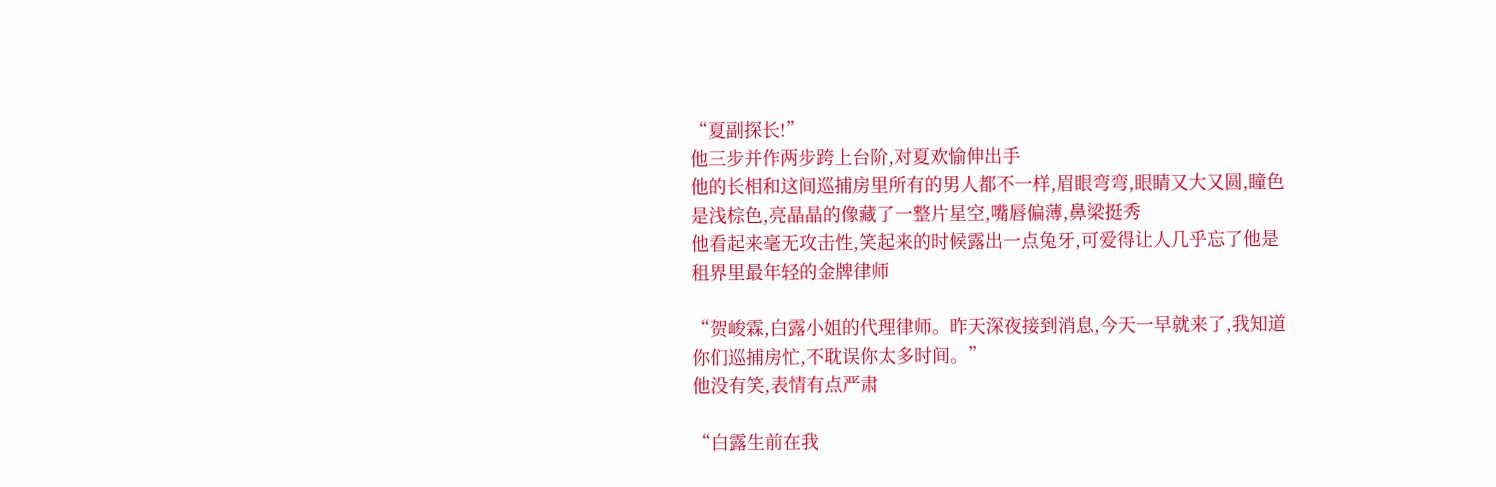“夏副探长!”
他三步并作两步跨上台阶,对夏欢愉伸出手
他的长相和这间巡捕房里所有的男人都不一样,眉眼弯弯,眼睛又大又圆,瞳色是浅棕色,亮晶晶的像藏了一整片星空,嘴唇偏薄,鼻梁挺秀
他看起来毫无攻击性,笑起来的时候露出一点兔牙,可爱得让人几乎忘了他是租界里最年轻的金牌律师

“贺峻霖,白露小姐的代理律师。昨天深夜接到消息,今天一早就来了,我知道你们巡捕房忙,不耽误你太多时间。”
他没有笑,表情有点严肃

“白露生前在我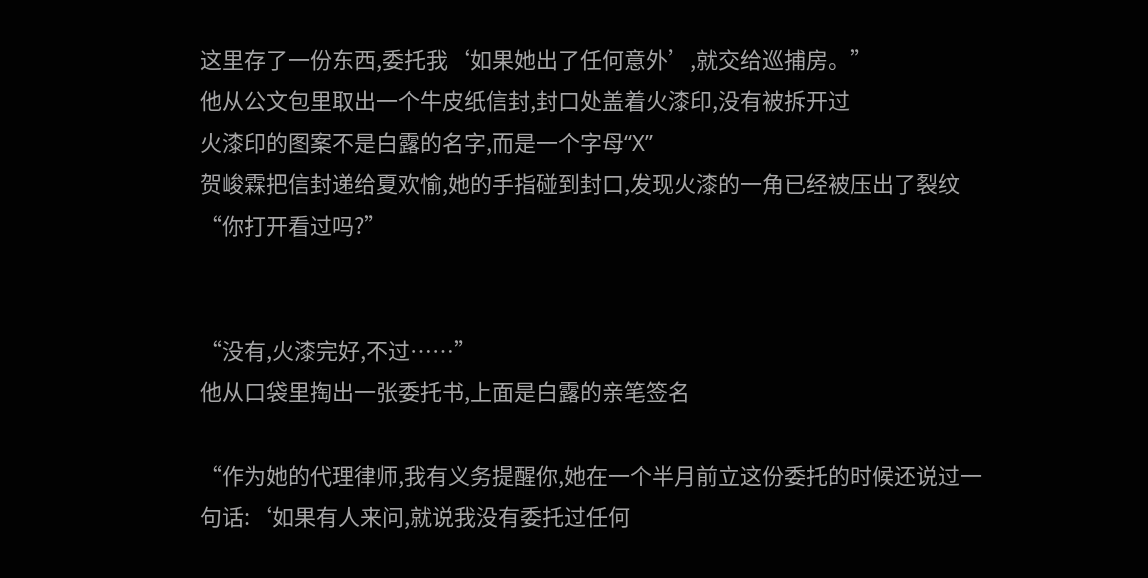这里存了一份东西,委托我‘如果她出了任何意外’,就交给巡捕房。”
他从公文包里取出一个牛皮纸信封,封口处盖着火漆印,没有被拆开过
火漆印的图案不是白露的名字,而是一个字母“X”
贺峻霖把信封递给夏欢愉,她的手指碰到封口,发现火漆的一角已经被压出了裂纹
“你打开看过吗?”


“没有,火漆完好,不过……”
他从口袋里掏出一张委托书,上面是白露的亲笔签名

“作为她的代理律师,我有义务提醒你,她在一个半月前立这份委托的时候还说过一句话:‘如果有人来问,就说我没有委托过任何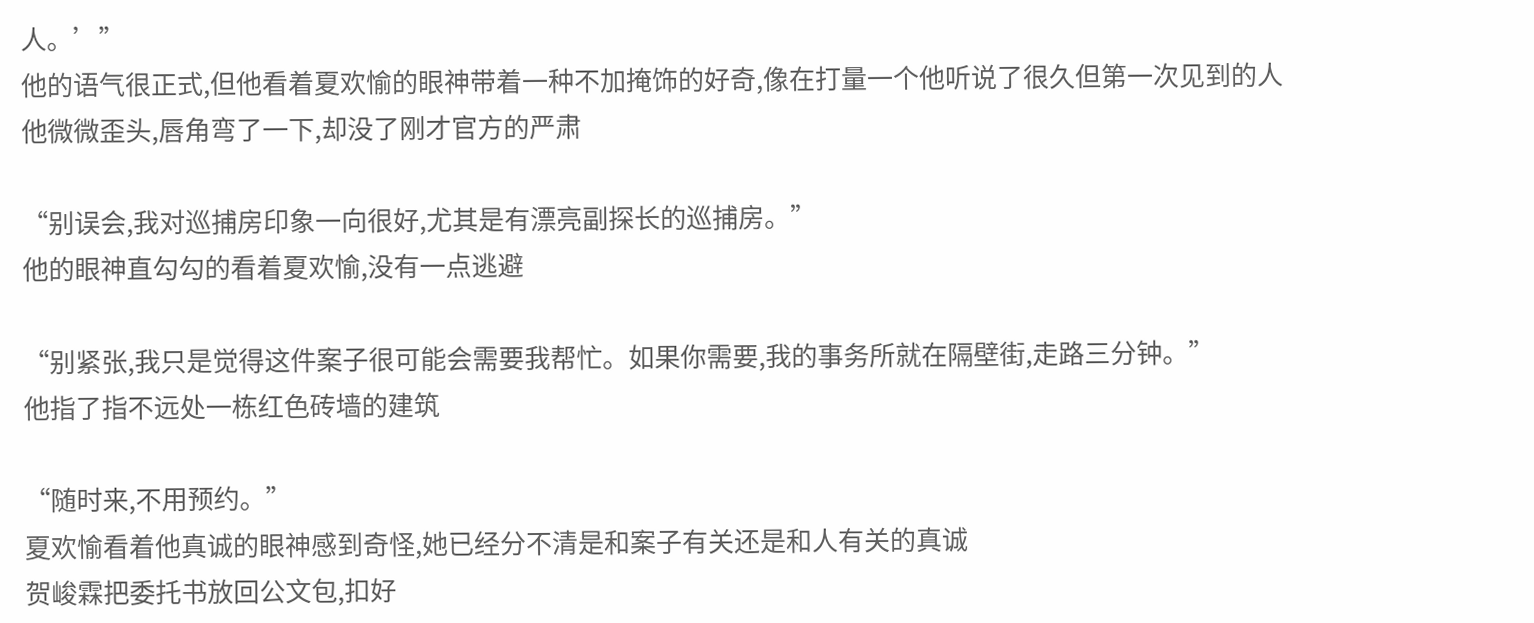人。’”
他的语气很正式,但他看着夏欢愉的眼神带着一种不加掩饰的好奇,像在打量一个他听说了很久但第一次见到的人
他微微歪头,唇角弯了一下,却没了刚才官方的严肃

“别误会,我对巡捕房印象一向很好,尤其是有漂亮副探长的巡捕房。”
他的眼神直勾勾的看着夏欢愉,没有一点逃避

“别紧张,我只是觉得这件案子很可能会需要我帮忙。如果你需要,我的事务所就在隔壁街,走路三分钟。”
他指了指不远处一栋红色砖墙的建筑

“随时来,不用预约。”
夏欢愉看着他真诚的眼神感到奇怪,她已经分不清是和案子有关还是和人有关的真诚
贺峻霖把委托书放回公文包,扣好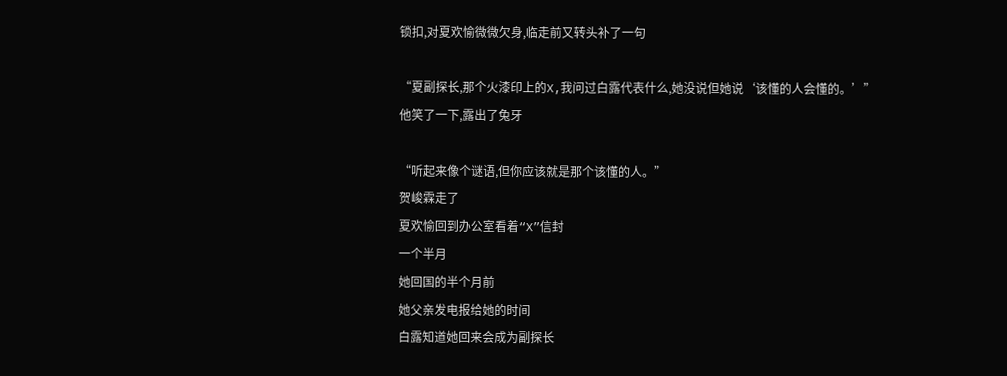锁扣,对夏欢愉微微欠身,临走前又转头补了一句

“夏副探长,那个火漆印上的X,我问过白露代表什么,她没说但她说‘该懂的人会懂的。’”
他笑了一下,露出了兔牙

“听起来像个谜语,但你应该就是那个该懂的人。”
贺峻霖走了
夏欢愉回到办公室看着“X”信封
一个半月
她回国的半个月前
她父亲发电报给她的时间
白露知道她回来会成为副探长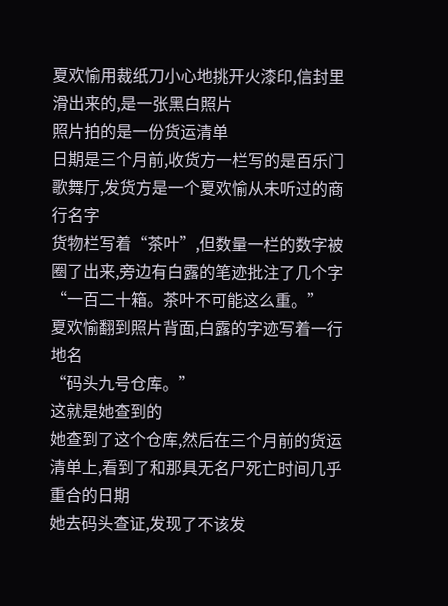夏欢愉用裁纸刀小心地挑开火漆印,信封里滑出来的,是一张黑白照片
照片拍的是一份货运清单
日期是三个月前,收货方一栏写的是百乐门歌舞厅,发货方是一个夏欢愉从未听过的商行名字
货物栏写着“茶叶”,但数量一栏的数字被圈了出来,旁边有白露的笔迹批注了几个字
“一百二十箱。茶叶不可能这么重。”
夏欢愉翻到照片背面,白露的字迹写着一行地名
“码头九号仓库。”
这就是她查到的
她查到了这个仓库,然后在三个月前的货运清单上,看到了和那具无名尸死亡时间几乎重合的日期
她去码头查证,发现了不该发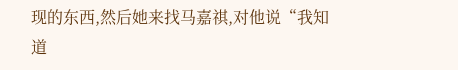现的东西,然后她来找马嘉祺,对他说“我知道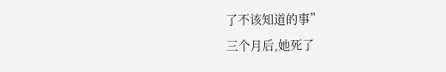了不该知道的事”
三个月后,她死了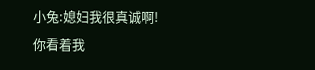小兔:媳妇我很真诚啊!你看着我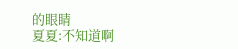的眼睛
夏夏:不知道啊